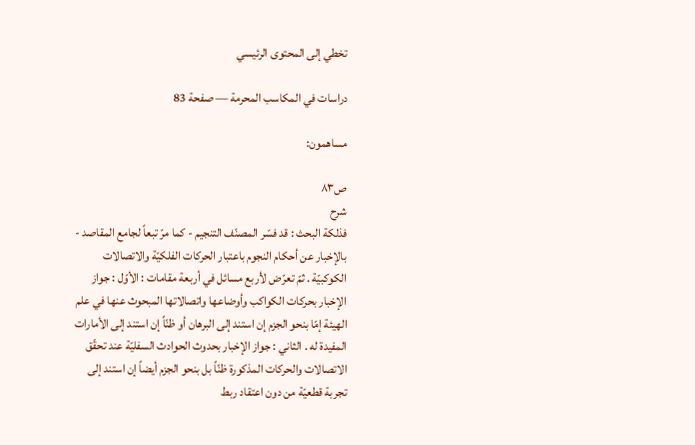تخطي إلى المحتوى الرئيسي

دراسات في المكاسب المحرمة — صفحة 83

مساهمون:

ص٨٣
شرح
فذلكة البحث : قد فسّر المصنّف التنجيم - كما مرّ تبعاً لجامع المقاصد - بالإخبار عن أحكام النجوم باعتبار الحركات الفلكيّة والاتصالات الكوكبيّة . ثمّ تعرّض لأربع مسائل في أربعة مقامات : الأوّل : جواز الإخبار بحركات الكواكب وأوضاعها واتصالاتها المبحوث عنها في علم الهيئة إمّا بنحو الجزم إن استند إلى البرهان أو ظنّاً إن استند إلى الأمارات المفيدة له . الثاني : جواز الإخبار بحدوث الحوادث السفليّة عند تحقّق الاتصالات والحركات المذكورة ظنّاً بل بنحو الجزم أيضاً إن استند إلى تجربة قطعيّة من دون اعتقاد ربط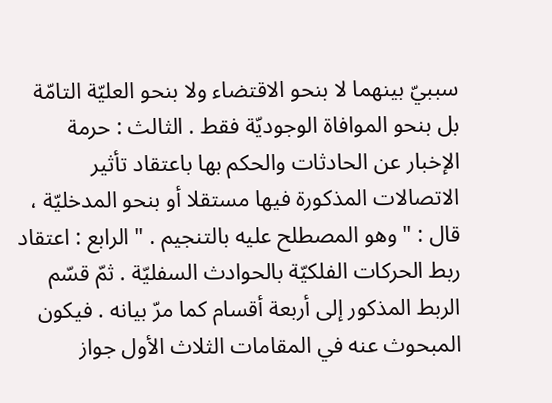سببيّ بينهما لا بنحو الاقتضاء ولا بنحو العليّة التامّة بل بنحو الموافاة الوجوديّة فقط . الثالث : حرمة الإخبار عن الحادثات والحكم بها باعتقاد تأثير الاتصالات المذكورة فيها مستقلا أو بنحو المدخليّة ، قال : " وهو المصطلح عليه بالتنجيم . " الرابع : اعتقاد ربط الحركات الفلكيّة بالحوادث السفليّة . ثمّ قسّم الربط المذكور إلى أربعة أقسام كما مرّ بيانه . فيكون المبحوث عنه في المقامات الثلاث الأول جواز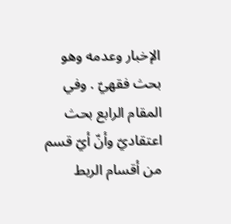الإخبار وعدمه وهو بحث فقهيّ . وفي المقام الرابع بحث اعتقاديّ وأنّ أيّ قسم من أقسام الربط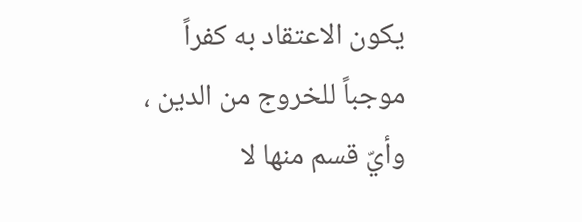يكون الاعتقاد به كفراً موجباً للخروج من الدين ، وأيّ قسم منها لا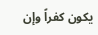يكون كفراً وإن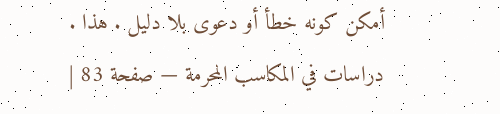أمكن كونه خطأ أو دعوى بلا دليل . هذا .
دراسات في المكاسب المحرمة — صفحة 83 |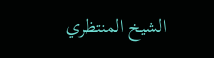الشيخ المنتظري